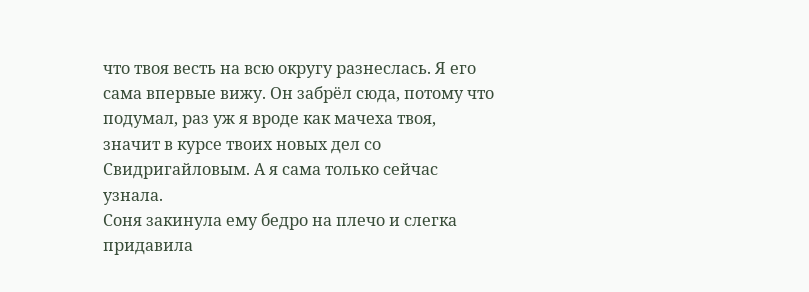что твоя весть на всю округу разнеслась. Я его сама впервые вижу. Он забрёл сюда, потому что подумал, раз уж я вроде как мачеха твоя, значит в курсе твоих новых дел со Свидригайловым. А я сама только сейчас узнала.
Соня закинула ему бедро на плечо и слегка придавила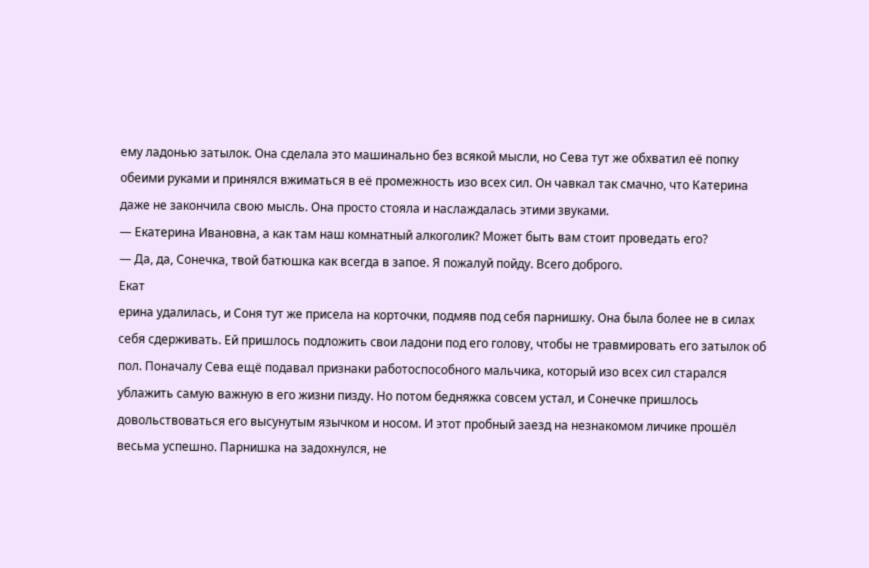ему ладонью затылок. Она сделала это машинально без всякой мысли, но Сева тут же обхватил её попку обеими руками и принялся вжиматься в её промежность изо всех сил. Он чавкал так смачно, что Катерина даже не закончила свою мысль. Она просто стояла и наслаждалась этими звуками.
— Екатерина Ивановна, а как там наш комнатный алкоголик? Может быть вам стоит проведать его?
— Да, да, Сонечка, твой батюшка как всегда в запое. Я пожалуй пойду. Всего доброго.
Екат
ерина удалилась, и Соня тут же присела на корточки, подмяв под себя парнишку. Она была более не в силах себя сдерживать. Ей пришлось подложить свои ладони под его голову, чтобы не травмировать его затылок об пол. Поначалу Сева ещё подавал признаки работоспособного мальчика, который изо всех сил старался ублажить самую важную в его жизни пизду. Но потом бедняжка совсем устал, и Сонечке пришлось довольствоваться его высунутым язычком и носом. И этот пробный заезд на незнакомом личике прошёл весьма успешно. Парнишка на задохнулся, не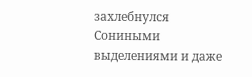захлебнулся Сониными выделениями и даже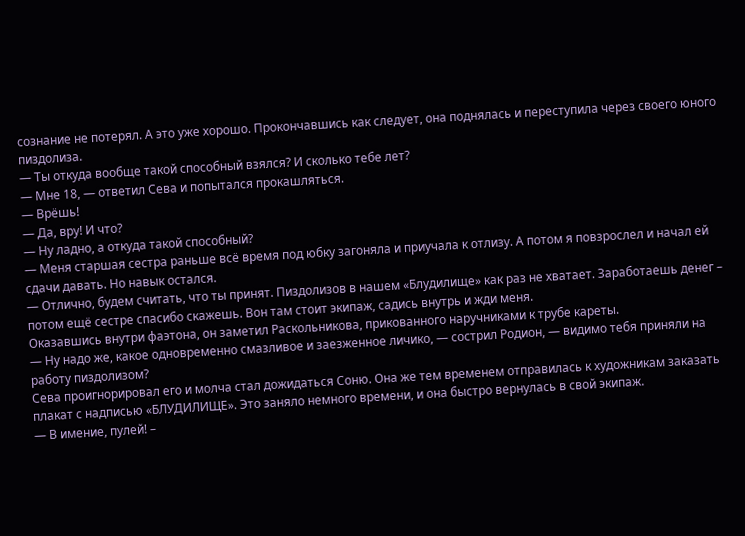сознание не потерял. А это уже хорошо. Прокончавшись как следует, она поднялась и переступила через своего юного пиздолиза.
— Ты откуда вообще такой способный взялся? И сколько тебе лет?
— Мне 18, — ответил Сева и попытался прокашляться.
— Врёшь!
— Да, вру! И что?
— Ну ладно, а откуда такой способный?
— Меня старшая сестра раньше всё время под юбку загоняла и приучала к отлизу. А потом я повзрослел и начал ей сдачи давать. Но навык остался.
— Отлично, будем считать, что ты принят. Пиздолизов в нашем «Блудилище» как раз не хватает. Заработаешь денег – потом ещё сестре спасибо скажешь. Вон там стоит экипаж, садись внутрь и жди меня.
Оказавшись внутри фаэтона, он заметил Раскольникова, прикованного наручниками к трубе кареты.
— Ну надо же, какое одновременно смазливое и заезженное личико, — сострил Родион, — видимо тебя приняли на работу пиздолизом?
Сева проигнорировал его и молча стал дожидаться Соню. Она же тем временем отправилась к художникам заказать плакат с надписью «БЛУДИЛИЩЕ». Это заняло немного времени, и она быстро вернулась в свой экипаж.
— В имение, пулей! –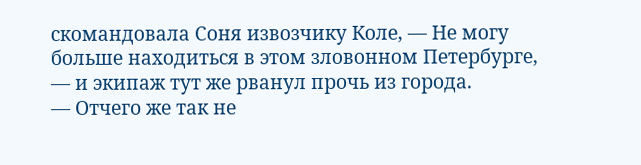скомандовала Соня извозчику Коле, — Не могу больше находиться в этом зловонном Петербурге, — и экипаж тут же рванул прочь из города.
— Отчего же так не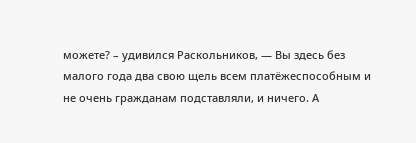можете? – удивился Раскольников, — Вы здесь без малого года два свою щель всем платёжеспособным и не очень гражданам подставляли, и ничего. А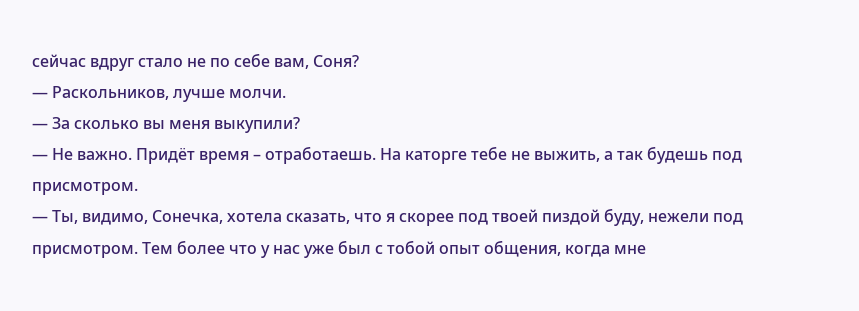сейчас вдруг стало не по себе вам, Соня?
— Раскольников, лучше молчи.
— За сколько вы меня выкупили?
— Не важно. Придёт время – отработаешь. На каторге тебе не выжить, а так будешь под присмотром.
— Ты, видимо, Сонечка, хотела сказать, что я скорее под твоей пиздой буду, нежели под присмотром. Тем более что у нас уже был с тобой опыт общения, когда мне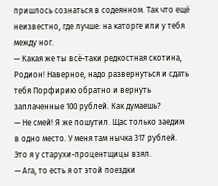пришлось сознаться в содеянном. Так что ещё неизвестно, где лучше: на каторге или у тебя между ног.
— Какая же ты всё-таки редкостная скотина, Родион! Наверное, надо развернуться и сдать тебя Порфирию обратно и вернуть заплаченные 100 рублей. Как думаешь?
— Не смей! Я же пошутил. Щас только заедим в одно место. У меня там нычка 317 рублей. Это я у старухи-процентщицы взял.
— Ага, то есть я от этой поездки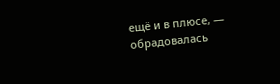ещё и в плюсе, — обрадовалась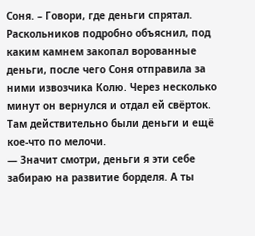Соня. – Говори, где деньги спрятал.
Раскольников подробно объяснил, под каким камнем закопал ворованные деньги, после чего Соня отправила за ними извозчика Колю. Через несколько минут он вернулся и отдал ей свёрток. Там действительно были деньги и ещё кое-что по мелочи.
— Значит смотри, деньги я эти себе забираю на развитие борделя. А ты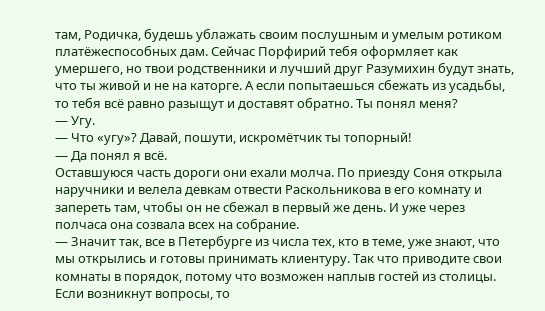там, Родичка, будешь ублажать своим послушным и умелым ротиком платёжеспособных дам. Сейчас Порфирий тебя оформляет как умершего, но твои родственники и лучший друг Разумихин будут знать, что ты живой и не на каторге. А если попытаешься сбежать из усадьбы, то тебя всё равно разыщут и доставят обратно. Ты понял меня?
— Угу.
— Что «угу»? Давай, пошути, искромётчик ты топорный!
— Да понял я всё.
Оставшуюся часть дороги они ехали молча. По приезду Соня открыла наручники и велела девкам отвести Раскольникова в его комнату и запереть там, чтобы он не сбежал в первый же день. И уже через полчаса она созвала всех на собрание.
— Значит так, все в Петербурге из числа тех, кто в теме, уже знают, что мы открылись и готовы принимать клиентуру. Так что приводите свои комнаты в порядок, потому что возможен наплыв гостей из столицы. Если возникнут вопросы, то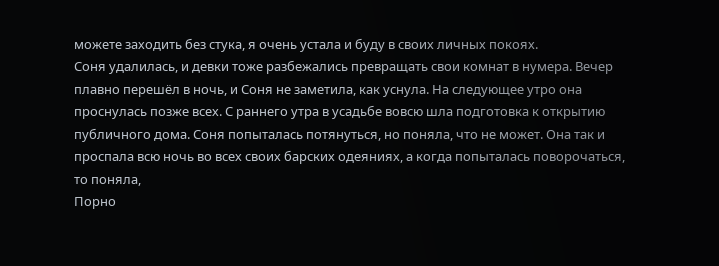можете заходить без стука, я очень устала и буду в своих личных покоях.
Соня удалилась, и девки тоже разбежались превращать свои комнат в нумера. Вечер плавно перешёл в ночь, и Соня не заметила, как уснула. На следующее утро она проснулась позже всех. С раннего утра в усадьбе вовсю шла подготовка к открытию публичного дома. Соня попыталась потянуться, но поняла, что не может. Она так и проспала всю ночь во всех своих барских одеяниях, а когда попыталась поворочаться, то поняла,
Порно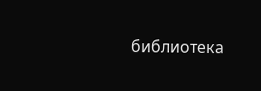библиотека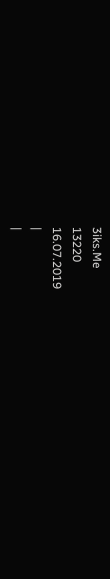3iks.Me
13220
16.07.2019
|
|